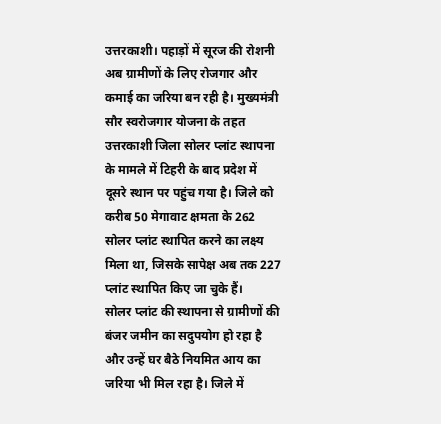उत्तरकाशी। पहाड़ों में सूरज की रोशनी अब ग्रामीणों के लिए रोजगार और कमाई का जरिया बन रही है। मुख्यमंत्री सौर स्वरोजगार योजना के तहत उत्तरकाशी जिला सोलर प्लांट स्थापना के मामले में टिहरी के बाद प्रदेश में दूसरे स्थान पर पहुंच गया है। जिले को करीब 50 मेगावाट क्षमता के 262 सोलर प्लांट स्थापित करने का लक्ष्य मिला था, जिसके सापेक्ष अब तक 227 प्लांट स्थापित किए जा चुके हैं।
सोलर प्लांट की स्थापना से ग्रामीणों की बंजर जमीन का सदुपयोग हो रहा है और उन्हें घर बैठे नियमित आय का जरिया भी मिल रहा है। जिले में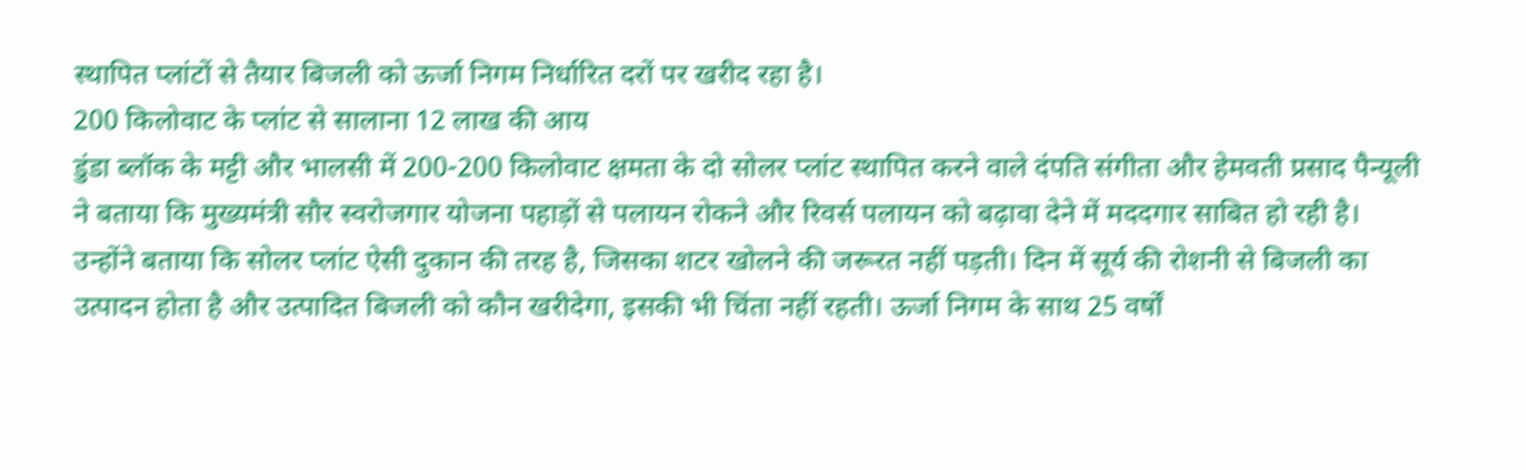स्थापित प्लांटों से तैयार बिजली को ऊर्जा निगम निर्धारित दरों पर खरीद रहा है।
200 किलोवाट के प्लांट से सालाना 12 लाख की आय
डुंडा ब्लॉक के मट्टी और भालसी में 200-200 किलोवाट क्षमता के दो सोलर प्लांट स्थापित करने वाले दंपति संगीता और हेमवती प्रसाद पैन्यूली ने बताया कि मुख्यमंत्री सौर स्वरोजगार योजना पहाड़ों से पलायन रोकने और रिवर्स पलायन को बढ़ावा देने में मददगार साबित हो रही है।
उन्होंने बताया कि सोलर प्लांट ऐसी दुकान की तरह है, जिसका शटर खोलने की जरूरत नहीं पड़ती। दिन में सूर्य की रोशनी से बिजली का उत्पादन होता है और उत्पादित बिजली को कौन खरीदेगा, इसकी भी चिंता नहीं रहती। ऊर्जा निगम के साथ 25 वर्षों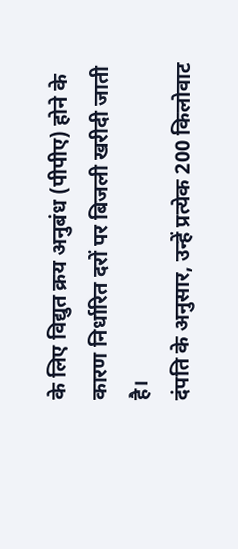के लिए विद्युत क्रय अनुबंध (पीपीए) होने के कारण निर्धारित दरों पर बिजली खरीदी जाती है।
दंपति के अनुसार, उन्हें प्रत्येक 200 किलोवाट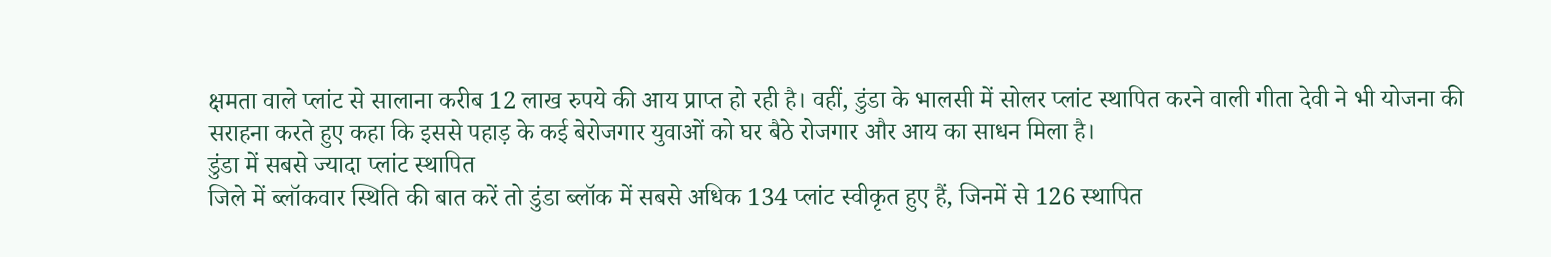क्षमता वाले प्लांट से सालाना करीब 12 लाख रुपये की आय प्राप्त हो रही है। वहीं, डुंडा के भालसी में सोलर प्लांट स्थापित करने वाली गीता देवी ने भी योजना की सराहना करते हुए कहा कि इससे पहाड़ के कई बेरोजगार युवाओं को घर बैठे रोजगार और आय का साधन मिला है।
डुंडा में सबसे ज्यादा प्लांट स्थापित
जिले में ब्लॉकवार स्थिति की बात करें तो डुंडा ब्लॉक में सबसे अधिक 134 प्लांट स्वीकृत हुए हैं, जिनमें से 126 स्थापित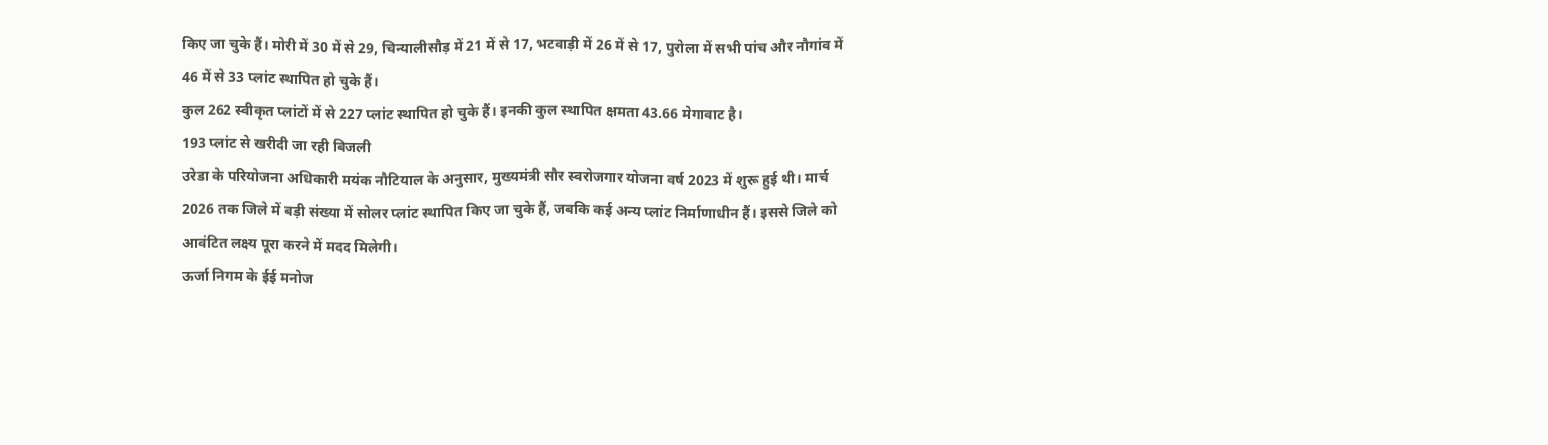किए जा चुके हैं। मोरी में 30 में से 29, चिन्यालीसौड़ में 21 में से 17, भटवाड़ी में 26 में से 17, पुरोला में सभी पांच और नौगांव में 46 में से 33 प्लांट स्थापित हो चुके हैं।
कुल 262 स्वीकृत प्लांटों में से 227 प्लांट स्थापित हो चुके हैं। इनकी कुल स्थापित क्षमता 43.66 मेगावाट है।
193 प्लांट से खरीदी जा रही बिजली
उरेडा के परियोजना अधिकारी मयंक नौटियाल के अनुसार, मुख्यमंत्री सौर स्वरोजगार योजना वर्ष 2023 में शुरू हुई थी। मार्च 2026 तक जिले में बड़ी संख्या में सोलर प्लांट स्थापित किए जा चुके हैं, जबकि कई अन्य प्लांट निर्माणाधीन हैं। इससे जिले को आवंटित लक्ष्य पूरा करने में मदद मिलेगी।
ऊर्जा निगम के ईई मनोज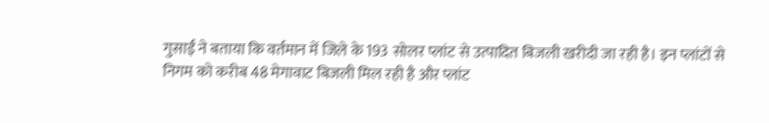गुसाईं ने बताया कि वर्तमान में जिले के 193 सोलर प्लांट से उत्पादित बिजली खरीदी जा रही है। इन प्लांटों से निगम को करीब 48 मेगावाट बिजली मिल रही है और प्लांट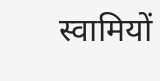स्वामियों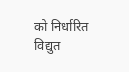को निर्धारित विद्युत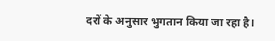दरों के अनुसार भुगतान किया जा रहा है।